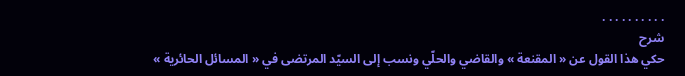. . . . . . . . . .
شرح
حكي هذا القول عن « المقنعة » والقاضي والحلّي ونسب إلى السيّد المرتضى في « المسائل الحائرية »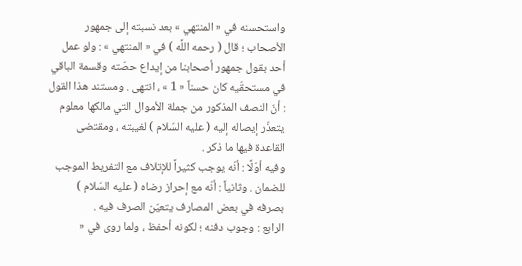واستحسنه في « المنتهي » بعد نسبته إلى جمهور الأصحاب ؛ قال ( رحمه اللَّه ) في « المنتهي » : ولو عمل أحد بقول جمهور أصحابنا من إيداع حصّته وقسمة الباقي في مستحقّيه كان حسناً « 1 » ، انتهى . ومستند هذا القول : أنّ النصف المذكور من جملة الأموال التي مالكها معلوم يتعذّر إيصاله إليه ( عليه السّلام ) لغيبته ، ومقتضى القاعدة فيها ما ذكر .
وفيه أوّلًا : أنّه يوجب كثيراً للإتلاف مع التفريط الموجب للضمان . وثانياً : أنّه مع إحراز رضاه ( عليه السّلام ) بصرفه في بعض المصارف يتعيّن الصرف فيه .
الرابع : وجوب دفنه ؛ لكونه أحفظ ، ولما روى في «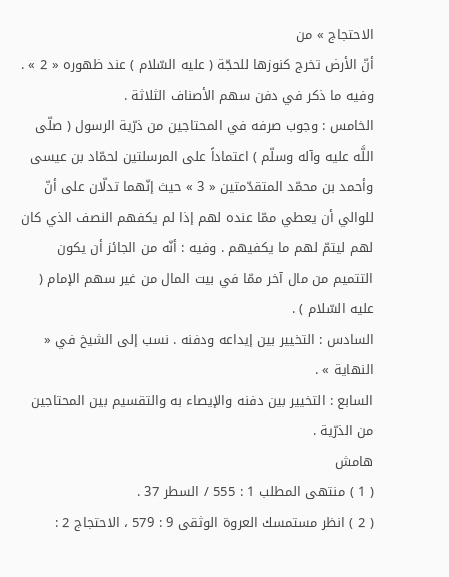الاحتجاج » من
أنّ الأرض تخرج كنوزها للحجّة ( عليه السّلام ) عند ظهوره « 2 » .
وفيه ما ذكر في دفن سهم الأصناف الثلاثة .
الخامس : وجوب صرفه في المحتاجين من ذرّية الرسول ( صلّى اللَّه عليه وآله وسلّم ) اعتماداً على المرسلتين لحمّاد بن عيسى وأحمد بن محمّد المتقدّمتين « 3 » حيث إنّهما تدلّان على أنّ للوالي أن يعطي ممّا عنده لهم إذا لم يكفهم النصف الذي كان لهم ليتمّ لهم ما يكفيهم . وفيه : أنّه من الجائز أن يكون التتميم من مال آخر ممّا في بيت المال من غير سهم الإمام ( عليه السّلام ) .
السادس : التخيير بين إيداعه ودفنه . نسب إلى الشيخ في « النهاية » .
السابع : التخيير بين دفنه والإيصاء به والتقسيم بين المحتاجين من الذرّية .
هامش
( 1 ) منتهى المطلب 1 : 555 / السطر 37 .
( 2 ) انظر مستمسك العروة الوثقى 9 : 579 ، الاحتجاج 2 :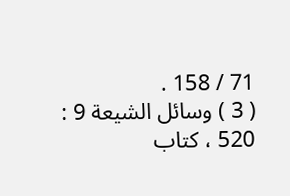71 / 158 .
( 3 ) وسائل الشيعة 9 : 520 ، كتاب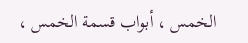الخمس ، أبواب قسمة الخمس ،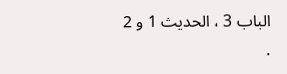الباب 3 ، الحديث 1 و 2 .